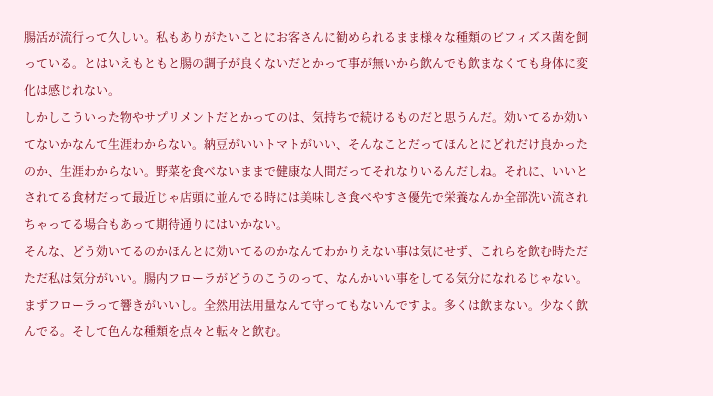腸活が流行って久しい。私もありがたいことにお客さんに勧められるまま様々な種類のビフィズス菌を飼っている。とはいえもともと腸の調子が良くないだとかって事が無いから飲んでも飲まなくても身体に変化は感じれない。
しかしこういった物やサプリメントだとかってのは、気持ちで続けるものだと思うんだ。効いてるか効いてないかなんて生涯わからない。納豆がいいトマトがいい、そんなことだってほんとにどれだけ良かったのか、生涯わからない。野菜を食べないままで健康な人間だってそれなりいるんだしね。それに、いいとされてる食材だって最近じゃ店頭に並んでる時には美味しさ食べやすさ優先で栄養なんか全部洗い流されちゃってる場合もあって期待通りにはいかない。
そんな、どう効いてるのかほんとに効いてるのかなんてわかりえない事は気にせず、これらを飲む時ただただ私は気分がいい。腸内フローラがどうのこうのって、なんかいい事をしてる気分になれるじゃない。まずフローラって響きがいいし。全然用法用量なんて守ってもないんですよ。多くは飲まない。少なく飲んでる。そして色んな種類を点々と転々と飲む。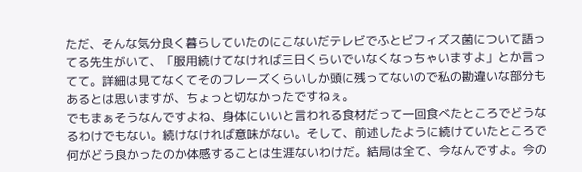ただ、そんな気分良く暮らしていたのにこないだテレビでふとビフィズス菌について語ってる先生がいて、「服用続けてなければ三日くらいでいなくなっちゃいますよ」とか言ってて。詳細は見てなくてそのフレーズくらいしか頭に残ってないので私の勘違いな部分もあるとは思いますが、ちょっと切なかったですねぇ。
でもまぁそうなんですよね、身体にいいと言われる食材だって一回食べたところでどうなるわけでもない。続けなければ意味がない。そして、前述したように続けていたところで何がどう良かったのか体感することは生涯ないわけだ。結局は全て、今なんですよ。今の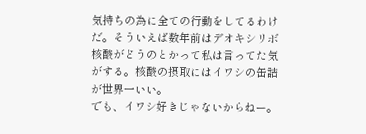気持ちの為に全ての行動をしてるわけだ。そういえば数年前はデオキシリボ核酸がどうのとかって私は言ってた気がする。核酸の摂取にはイワシの缶詰が世界一いい。
でも、イワシ好きじゃないからねー。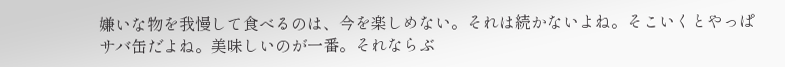嫌いな物を我慢して食べるのは、今を楽しめない。それは続かないよね。そこいくとやっぱサバ缶だよね。美味しいのが一番。それならぶ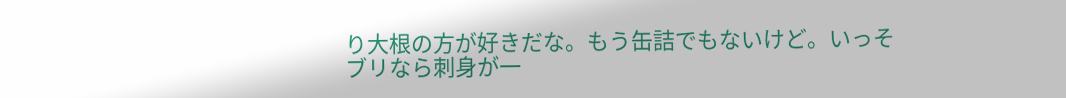り大根の方が好きだな。もう缶詰でもないけど。いっそブリなら刺身が一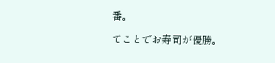番。
てことでお寿司が優勝。